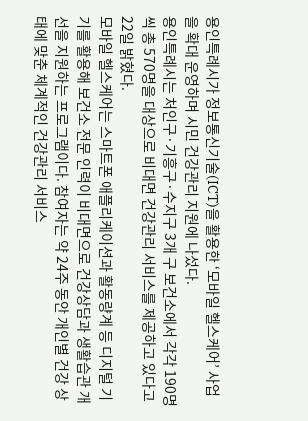용인특례시가 정보통신기술(ICT)을 활용한 ‘모바일 헬스케어’ 사업을 확대 운영하며 시민 건강관리 지원에 나섰다.
용인특례시는 처인구·기흥구·수지구 3개 구 보건소에서 각각 190명씩 총 570명을 대상으로 비대면 건강관리 서비스를 제공하고 있다고 22일 밝혔다.
모바일 헬스케어는 스마트폰 애플리케이션과 활동량계 등 디지털 기기를 활용해 보건소 전문 인력이 비대면으로 건강상담과 생활습관 개선을 지원하는 프로그램이다. 참여자는 약 24주 동안 개인별 건강 상태에 맞춘 체계적인 건강관리 서비스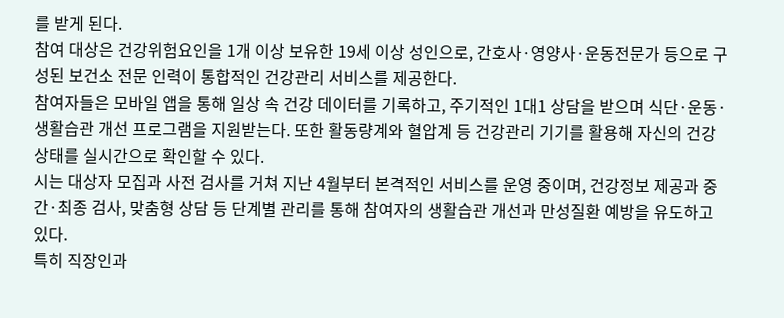를 받게 된다.
참여 대상은 건강위험요인을 1개 이상 보유한 19세 이상 성인으로, 간호사·영양사·운동전문가 등으로 구성된 보건소 전문 인력이 통합적인 건강관리 서비스를 제공한다.
참여자들은 모바일 앱을 통해 일상 속 건강 데이터를 기록하고, 주기적인 1대1 상담을 받으며 식단·운동·생활습관 개선 프로그램을 지원받는다. 또한 활동량계와 혈압계 등 건강관리 기기를 활용해 자신의 건강 상태를 실시간으로 확인할 수 있다.
시는 대상자 모집과 사전 검사를 거쳐 지난 4월부터 본격적인 서비스를 운영 중이며, 건강정보 제공과 중간·최종 검사, 맞춤형 상담 등 단계별 관리를 통해 참여자의 생활습관 개선과 만성질환 예방을 유도하고 있다.
특히 직장인과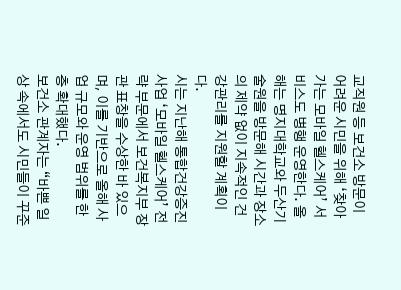교직원 등 보건소 방문이 어려운 시민을 위해 ‘찾아가는 모바일 헬스케어’ 서비스도 병행 운영한다. 올해는 명지대학교와 두산기술원을 방문해 시간과 장소의 제약 없이 지속적인 건강관리를 지원할 계획이다.
시는 지난해 통합건강증진사업 ‘모바일 헬스케어’ 전략 부문에서 보건복지부 장관 표창을 수상한 바 있으며, 이를 기반으로 올해 사업 규모와 운영 범위를 한층 확대했다.
보건소 관계자는 “바쁜 일상 속에서도 시민들이 꾸준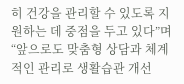히 건강을 관리할 수 있도록 지원하는 데 중점을 두고 있다”며 “앞으로도 맞춤형 상담과 체계적인 관리로 생활습관 개선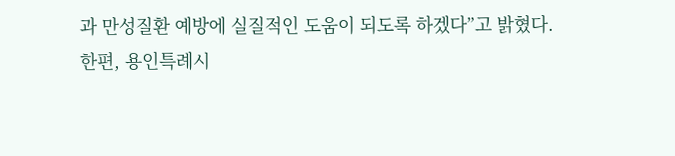과 만성질환 예방에 실질적인 도움이 되도록 하겠다”고 밝혔다.
한편, 용인특례시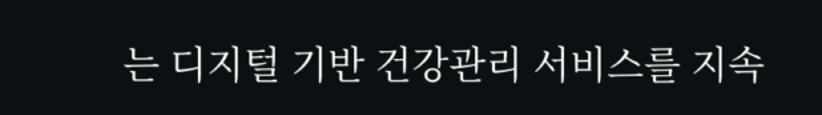는 디지털 기반 건강관리 서비스를 지속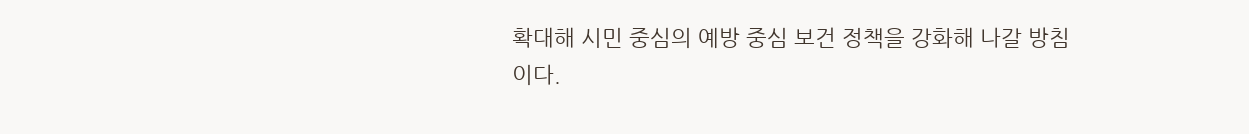확대해 시민 중심의 예방 중심 보건 정책을 강화해 나갈 방침이다.